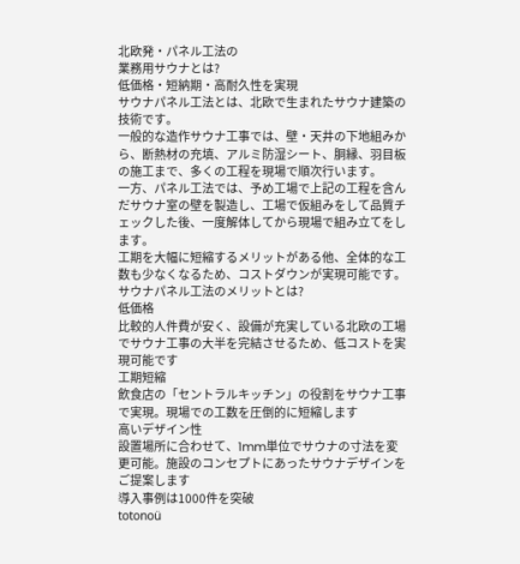北欧発・パネル工法の
業務用サウナとは?
低価格・短納期・高耐久性を実現
サウナパネル工法とは、北欧で生まれたサウナ建築の技術です。
一般的な造作サウナ工事では、壁・天井の下地組みから、断熱材の充填、アルミ防湿シート、胴縁、羽目板の施工まで、多くの工程を現場で順次行います。
一方、パネル工法では、予め工場で上記の工程を含んだサウナ室の壁を製造し、工場で仮組みをして品質チェックした後、一度解体してから現場で組み立てをします。
工期を大幅に短縮するメリットがある他、全体的な工数も少なくなるため、コストダウンが実現可能です。
サウナパネル工法のメリットとは?
低価格
比較的人件費が安く、設備が充実している北欧の工場でサウナ工事の大半を完結させるため、低コストを実現可能です
工期短縮
飲食店の「セントラルキッチン」の役割をサウナ工事で実現。現場での工数を圧倒的に短縮します
高いデザイン性
設置場所に合わせて、1mm単位でサウナの寸法を変更可能。施設のコンセプトにあったサウナデザインをご提案します
導入事例は1000件を突破
totonoü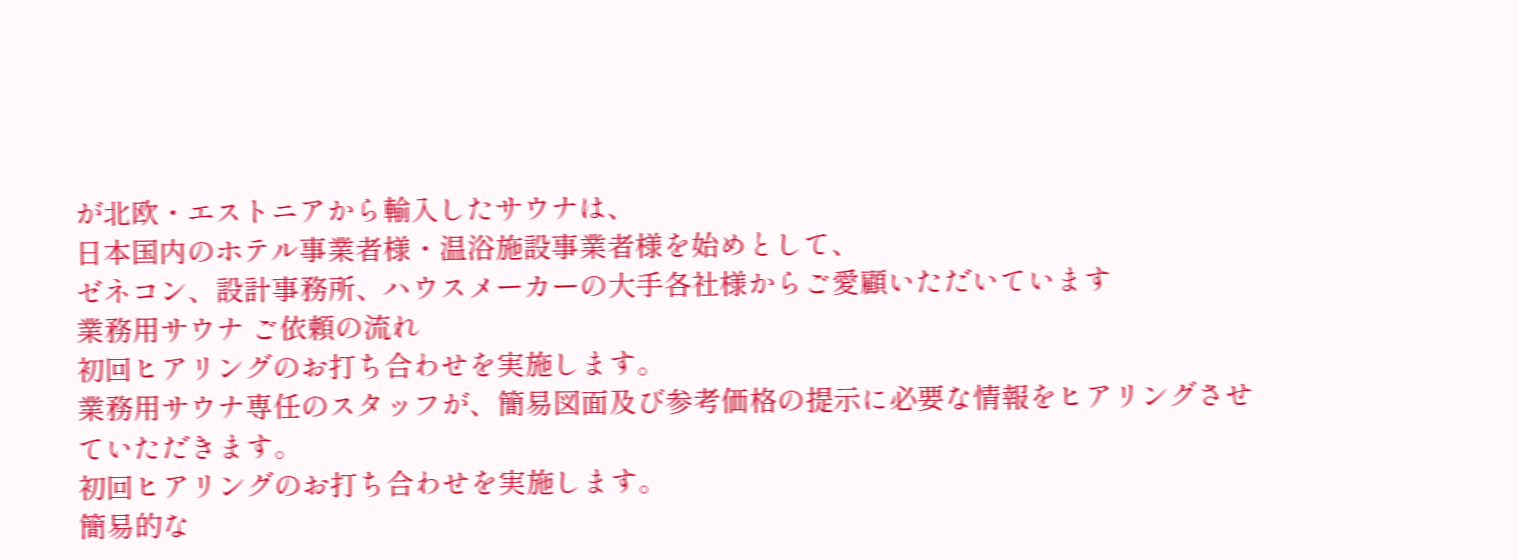が北欧・エストニアから輸入したサウナは、
日本国内のホテル事業者様・温浴施設事業者様を始めとして、
ゼネコン、設計事務所、ハウスメーカーの大手各社様からご愛顧いただいています
業務用サウナ ご依頼の流れ
初回ヒアリングのお打ち合わせを実施します。
業務用サウナ専任のスタッフが、簡易図面及び参考価格の提示に必要な情報をヒアリングさせていただきます。
初回ヒアリングのお打ち合わせを実施します。
簡易的な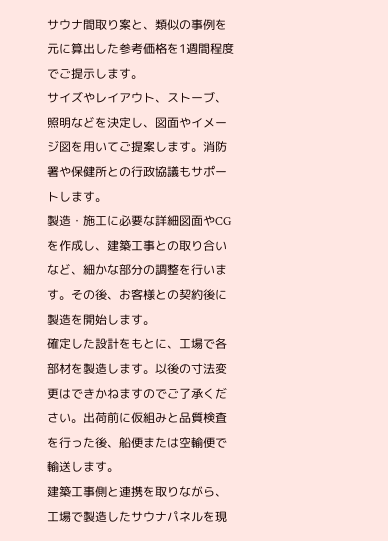サウナ間取り案と、類似の事例を元に算出した参考価格を1週間程度でご提示します。
サイズやレイアウト、ストーブ、照明などを決定し、図面やイメージ図を用いてご提案します。消防署や保健所との行政協議もサポートします。
製造・施工に必要な詳細図面やCGを作成し、建築工事との取り合いなど、細かな部分の調整を行います。その後、お客様との契約後に製造を開始します。
確定した設計をもとに、工場で各部材を製造します。以後の寸法変更はできかねますのでご了承ください。出荷前に仮組みと品質検査を行った後、船便または空輸便で輸送します。
建築工事側と連携を取りながら、工場で製造したサウナパネルを現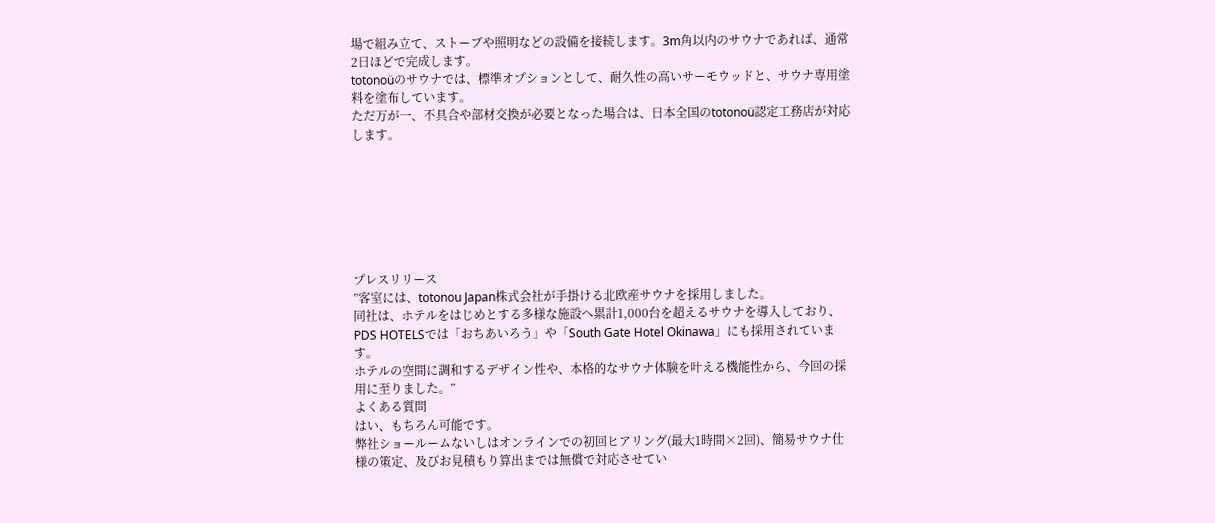場で組み立て、ストーブや照明などの設備を接続します。3m角以内のサウナであれば、通常2日ほどで完成します。
totonoüのサウナでは、標準オプションとして、耐久性の高いサーモウッドと、サウナ専用塗料を塗布しています。
ただ万が一、不具合や部材交換が必要となった場合は、日本全国のtotonoü認定工務店が対応します。







プレスリリース
”客室には、totonou Japan株式会社が手掛ける北欧産サウナを採用しました。
同社は、ホテルをはじめとする多様な施設へ累計1,000台を超えるサウナを導入しており、
PDS HOTELSでは「おちあいろう」や「South Gate Hotel Okinawa」にも採用されています。
ホテルの空間に調和するデザイン性や、本格的なサウナ体験を叶える機能性から、今回の採用に至りました。”
よくある質問
はい、もちろん可能です。
弊社ショールームないしはオンラインでの初回ヒアリング(最大1時間×2回)、簡易サウナ仕様の策定、及びお見積もり算出までは無償で対応させてい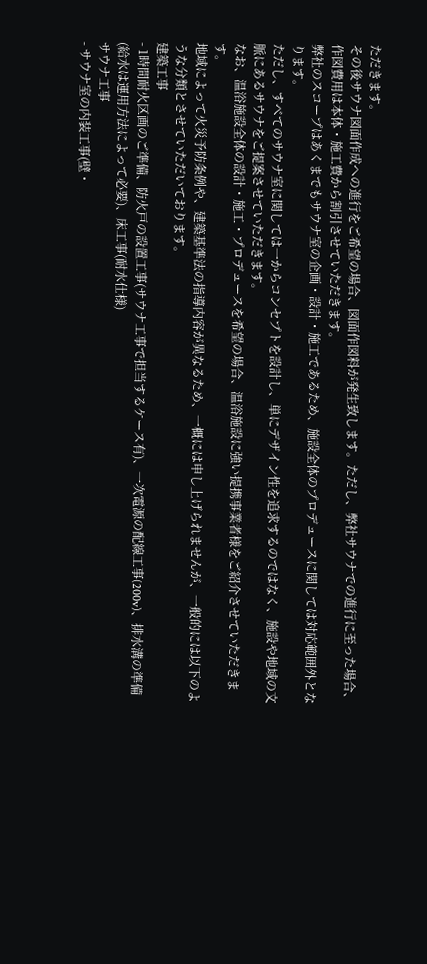ただきます。
その後サウナ図面作成への進行をご希望の場合、図面作図料が発生致します。ただし、弊社サウナでの進行に至った場合、作図費用は本体・施工費から割引させていただきます。
弊社のスコープはあくまでもサウナ室の企画・設計・施工であるため、施設全体のプロデュースに関しては対応範囲外となります。
ただし、すべてのサウナ室に関しては一からコンセプトを設計し、単にデザイン性を追求するのではなく、施設や地域の文脈にあるサウナをご提案させていただきます。
なお、温浴施設全体の設計・施工・プロデュースを希望の場合、温浴施設に強い提携事業者様をご紹介させていただきます。
地域によって火災予防条例や、建築基準法の指導内容が異なるため、一概には申し上げられませんが、一般的には以下のような分類とさせていただいております。
建築工事
- 1時間耐火区画のご準備、防火戸の設置工事(サウナ工事で担当するケース有)、一次電源の配線工事(200v)、排水溝の準備(給水は運用方法によって必要)、床工事(耐水仕様)
サウナ工事
- サウナ室の内装工事(壁・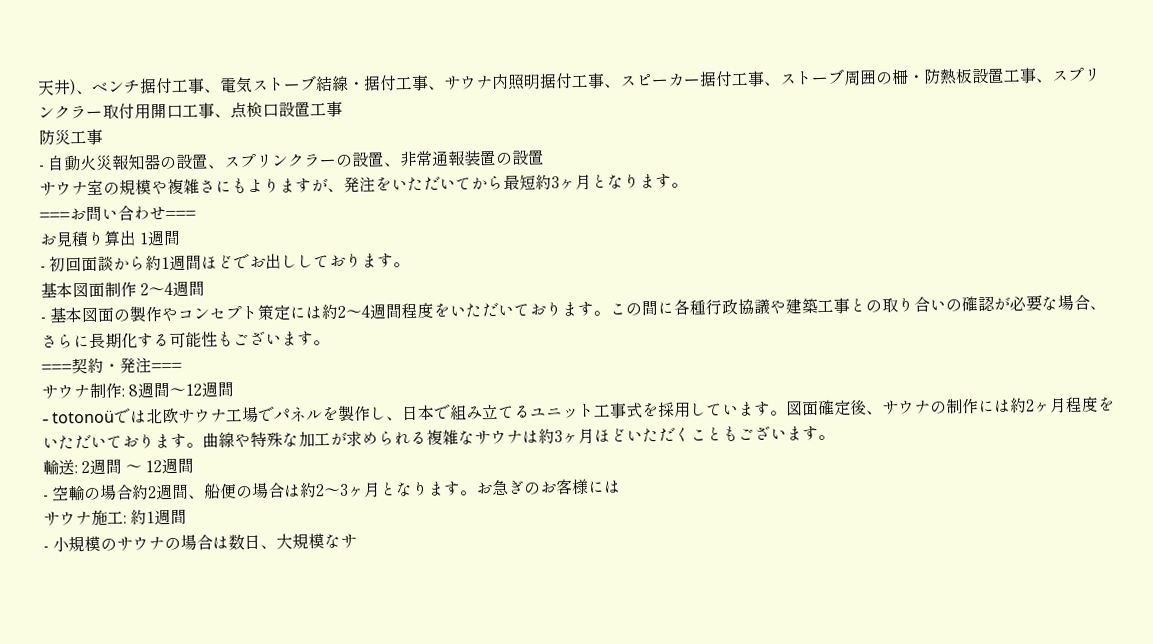天井)、ベンチ据付工事、電気ストーブ結線・据付工事、サウナ内照明据付工事、スピーカー据付工事、ストーブ周囲の柵・防熱板設置工事、スプリンクラー取付用開口工事、点検口設置工事
防災工事
- 自動火災報知器の設置、スプリンクラーの設置、非常通報装置の設置
サウナ室の規模や複雑さにもよりますが、発注をいただいてから最短約3ヶ月となります。
===お問い合わせ===
お見積り算出 1週間
- 初回面談から約1週間ほどでお出ししております。
基本図面制作 2〜4週間
- 基本図面の製作やコンセプト策定には約2〜4週間程度をいただいております。この間に各種行政協議や建築工事との取り合いの確認が必要な場合、さらに長期化する可能性もございます。
===契約・発注===
サウナ制作: 8週間〜12週間
- totonoüでは北欧サウナ工場でパネルを製作し、日本で組み立てるユニット工事式を採用しています。図面確定後、サウナの制作には約2ヶ月程度をいただいております。曲線や特殊な加工が求められる複雑なサウナは約3ヶ月ほどいただくこともございます。
輸送: 2週間 〜 12週間
- 空輸の場合約2週間、船便の場合は約2〜3ヶ月となります。お急ぎのお客様には
サウナ施工: 約1週間
- 小規模のサウナの場合は数日、大規模なサ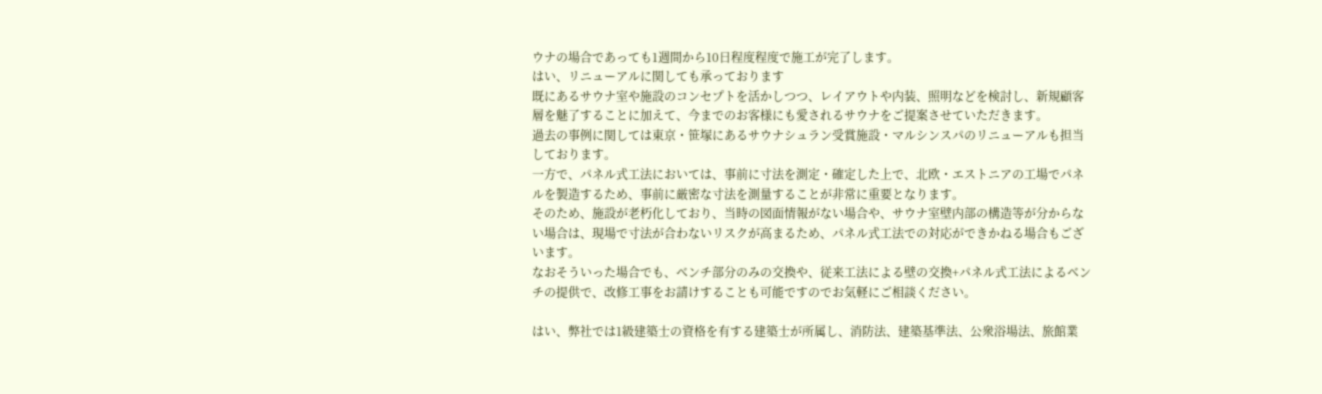ウナの場合であっても1週間から10日程度程度で施工が完了します。
はい、リニューアルに関しても承っております
既にあるサウナ室や施設のコンセプトを活かしつつ、レイアウトや内装、照明などを検討し、新規顧客層を魅了することに加えて、今までのお客様にも愛されるサウナをご提案させていただきます。
過去の事例に関しては東京・笹塚にあるサウナシュラン受賞施設・マルシンスパのリニューアルも担当しております。
一方で、パネル式工法においては、事前に寸法を測定・確定した上で、北欧・エストニアの工場でパネルを製造するため、事前に厳密な寸法を測量することが非常に重要となります。
そのため、施設が老朽化しており、当時の図面情報がない場合や、サウナ室壁内部の構造等が分からない場合は、現場で寸法が合わないリスクが高まるため、パネル式工法での対応ができかねる場合もございます。
なおそういった場合でも、ベンチ部分のみの交換や、従来工法による壁の交換+パネル式工法によるベンチの提供で、改修工事をお請けすることも可能ですのでお気軽にご相談ください。

はい、弊社では1級建築士の資格を有する建築士が所属し、消防法、建築基準法、公衆浴場法、旅館業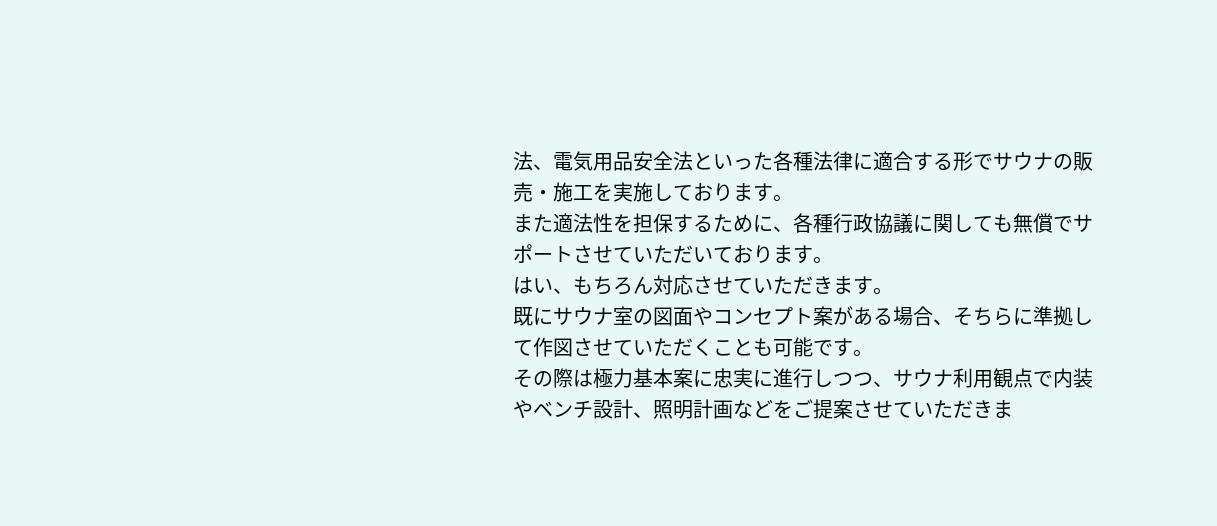法、電気用品安全法といった各種法律に適合する形でサウナの販売・施工を実施しております。
また適法性を担保するために、各種行政協議に関しても無償でサポートさせていただいております。
はい、もちろん対応させていただきます。
既にサウナ室の図面やコンセプト案がある場合、そちらに準拠して作図させていただくことも可能です。
その際は極力基本案に忠実に進行しつつ、サウナ利用観点で内装やベンチ設計、照明計画などをご提案させていただきま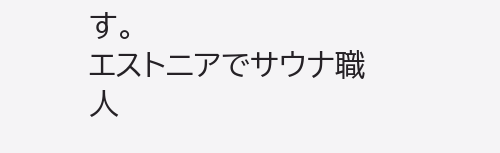す。
エストニアでサウナ職人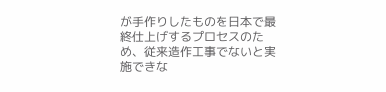が手作りしたものを日本で最終仕上げするプロセスのため、従来造作工事でないと実施できな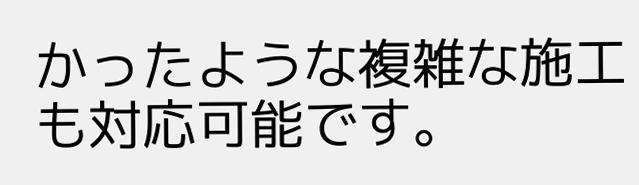かったような複雑な施工も対応可能です。